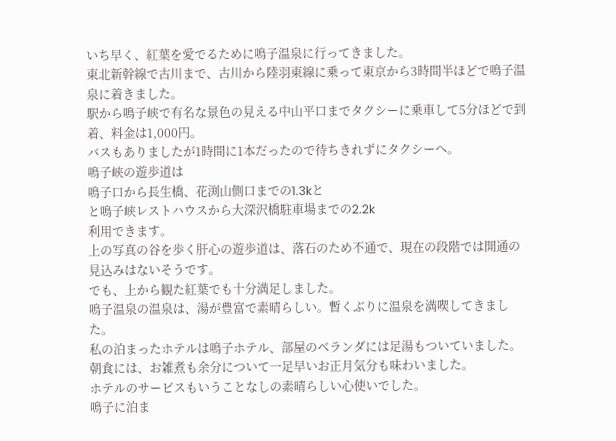いち早く、紅葉を愛でるために鳴子温泉に行ってきました。
東北新幹線で古川まで、古川から陸羽東線に乗って東京から3時間半ほどで鳴子温泉に着きました。
駅から鳴子峡で有名な景色の見える中山平口までタクシーに乗車して5分ほどで到着、料金は1,000円。
バスもありましたが1時間に1本だったので待ちきれずにタクシーへ。
鳴子峡の遊歩道は
鳴子口から長生橋、花渕山側口までの1.3kと
と鳴子峡レストハウスから大深沢橋駐車場までの2.2k
利用できます。
上の写真の谷を歩く肝心の遊歩道は、落石のため不通で、現在の段階では開通の見込みはないそうです。
でも、上から観た紅葉でも十分満足しました。
鳴子温泉の温泉は、湯が豊富で素晴らしい。暫くぶりに温泉を満喫してきました。
私の泊まったホテルは鳴子ホテル、部屋のベランダには足湯もついていました。
朝食には、お雑煮も余分について一足早いお正月気分も味わいました。
ホテルのサービスもいうことなしの素晴らしい心使いでした。
鳴子に泊ま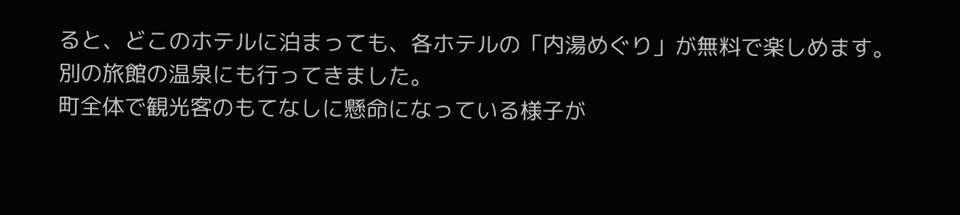ると、どこのホテルに泊まっても、各ホテルの「内湯めぐり」が無料で楽しめます。
別の旅館の温泉にも行ってきました。
町全体で観光客のもてなしに懸命になっている様子が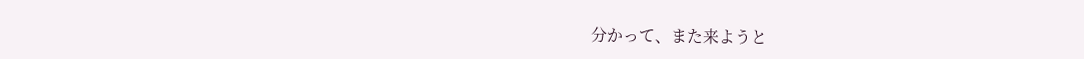分かって、また来ようと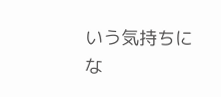いう気持ちにな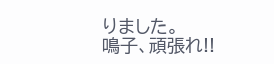りました。
鳴子、頑張れ!!